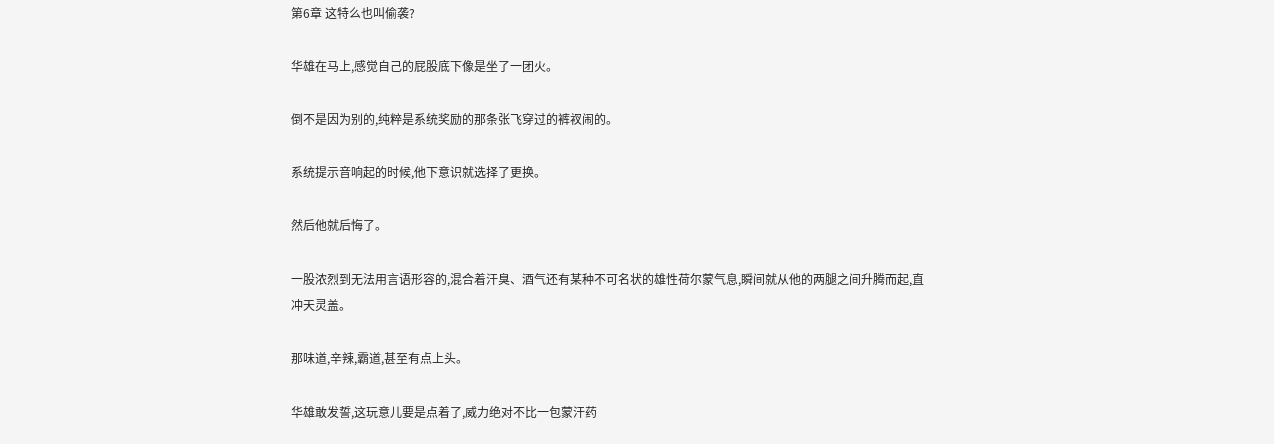第6章 这特么也叫偷袭?

华雄在马上,感觉自己的屁股底下像是坐了一团火。

倒不是因为别的,纯粹是系统奖励的那条张飞穿过的裤衩闹的。

系统提示音响起的时候,他下意识就选择了更换。

然后他就后悔了。

一股浓烈到无法用言语形容的,混合着汗臭、酒气还有某种不可名状的雄性荷尔蒙气息,瞬间就从他的两腿之间升腾而起,直冲天灵盖。

那味道,辛辣,霸道,甚至有点上头。

华雄敢发誓,这玩意儿要是点着了,威力绝对不比一包蒙汗药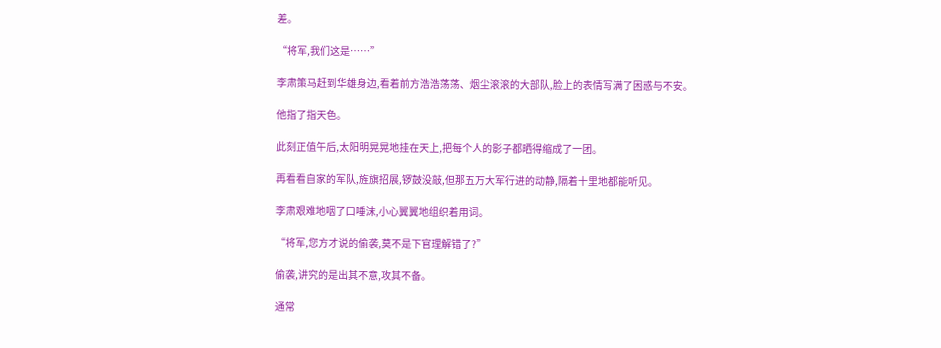差。

“将军,我们这是……”

李肃策马赶到华雄身边,看着前方浩浩荡荡、烟尘滚滚的大部队,脸上的表情写满了困惑与不安。

他指了指天色。

此刻正值午后,太阳明晃晃地挂在天上,把每个人的影子都晒得缩成了一团。

再看看自家的军队,旌旗招展,锣鼓没敲,但那五万大军行进的动静,隔着十里地都能听见。

李肃艰难地咽了口唾沫,小心翼翼地组织着用词。

“将军,您方才说的偷袭,莫不是下官理解错了?”

偷袭,讲究的是出其不意,攻其不备。

通常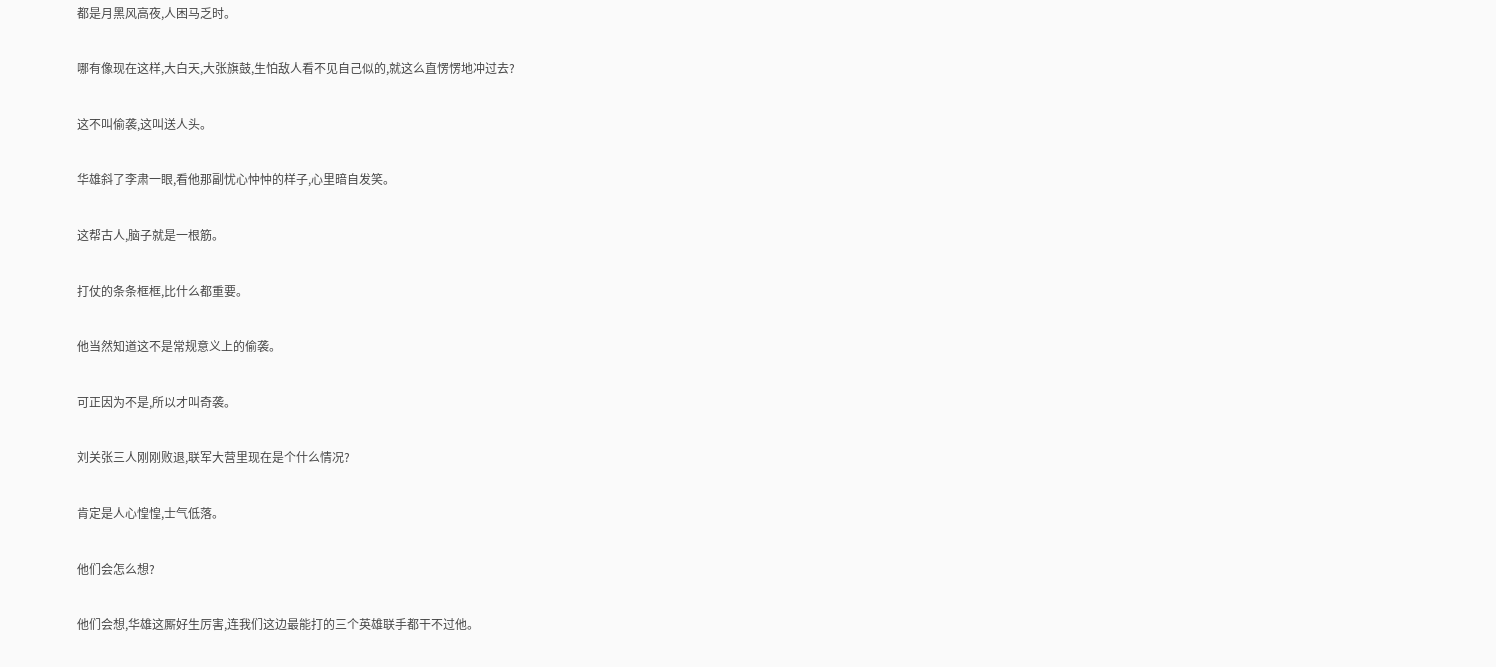都是月黑风高夜,人困马乏时。

哪有像现在这样,大白天,大张旗鼓,生怕敌人看不见自己似的,就这么直愣愣地冲过去?

这不叫偷袭,这叫送人头。

华雄斜了李肃一眼,看他那副忧心忡忡的样子,心里暗自发笑。

这帮古人,脑子就是一根筋。

打仗的条条框框,比什么都重要。

他当然知道这不是常规意义上的偷袭。

可正因为不是,所以才叫奇袭。

刘关张三人刚刚败退,联军大营里现在是个什么情况?

肯定是人心惶惶,士气低落。

他们会怎么想?

他们会想,华雄这厮好生厉害,连我们这边最能打的三个英雄联手都干不过他。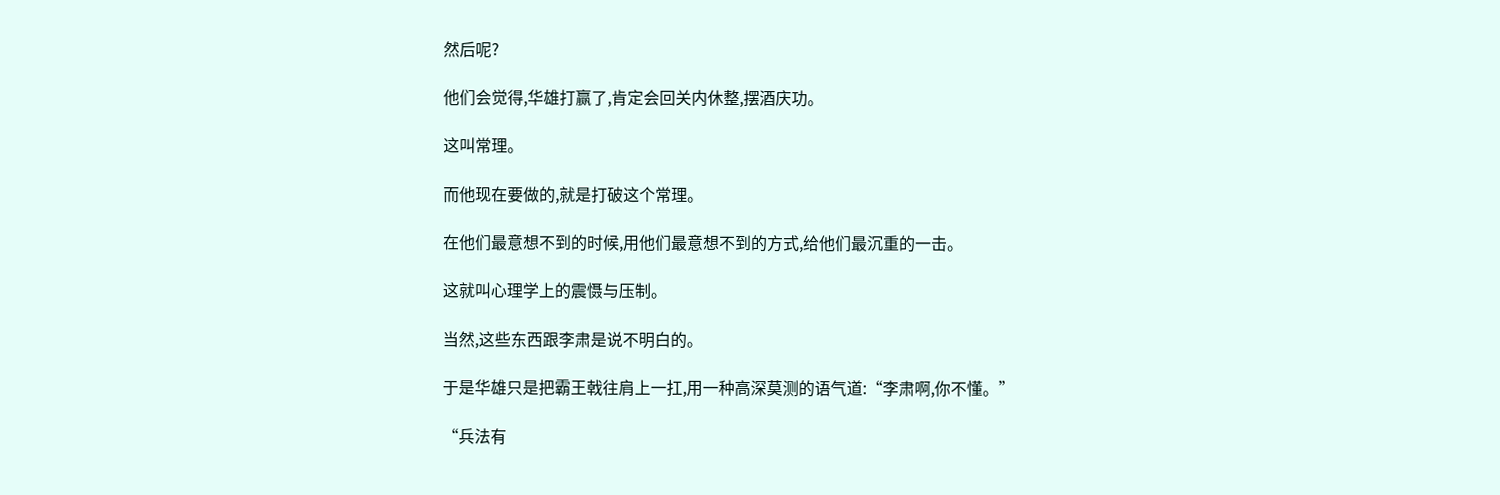然后呢?

他们会觉得,华雄打赢了,肯定会回关内休整,摆酒庆功。

这叫常理。

而他现在要做的,就是打破这个常理。

在他们最意想不到的时候,用他们最意想不到的方式,给他们最沉重的一击。

这就叫心理学上的震慑与压制。

当然,这些东西跟李肃是说不明白的。

于是华雄只是把霸王戟往肩上一扛,用一种高深莫测的语气道:“李肃啊,你不懂。”

“兵法有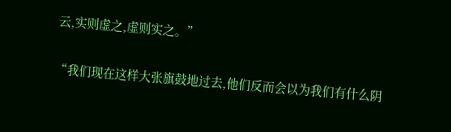云,实则虚之,虚则实之。”

“我们现在这样大张旗鼓地过去,他们反而会以为我们有什么阴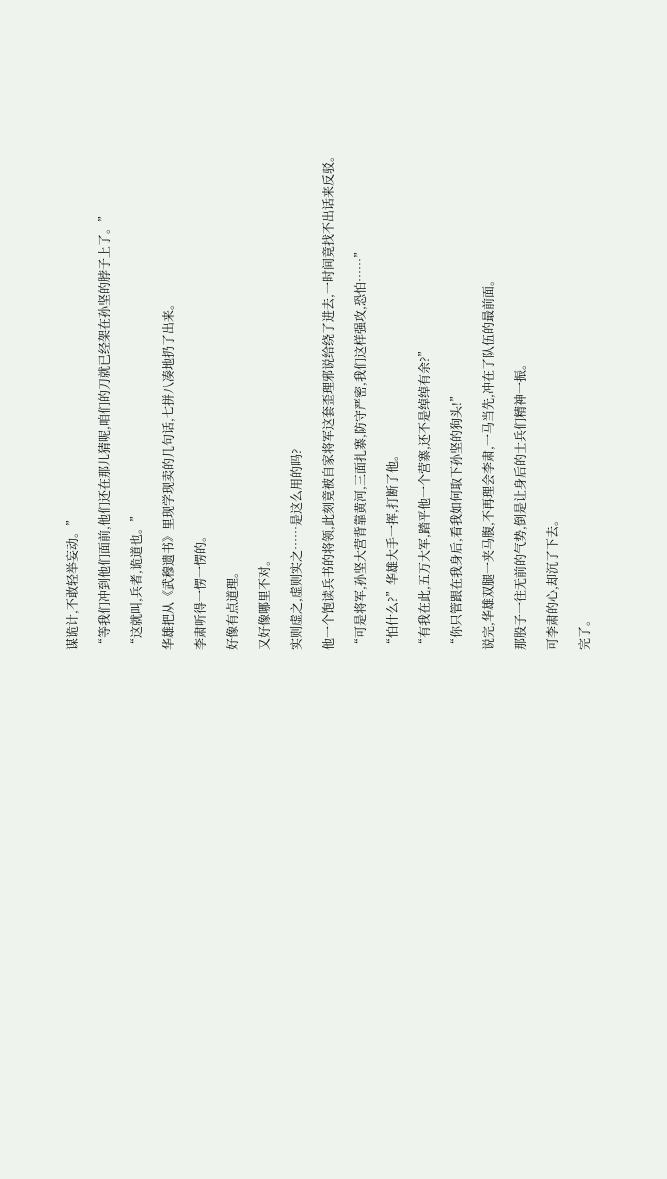谋诡计,不敢轻举妄动。”

“等我们冲到他们面前,他们还在那儿猜呢,咱们的刀就已经架在孙坚的脖子上了。”

“这就叫,兵者,诡道也。”

华雄把从《武穆遗书》里现学现卖的几句话,七拼八凑地扔了出来。

李肃听得一愣一愣的。

好像有点道理。

又好像哪里不对。

实则虚之,虚则实之……是这么用的吗?

他一个饱读兵书的将领,此刻竟被自家将军这套歪理邪说给绕了进去,一时间竟找不出话来反驳。

“可是将军,孙坚大营背靠黄河,三面扎寨,防守严密,我们这样强攻,恐怕……”

“怕什么?”华雄大手一挥,打断了他。

“有我在此,五万大军,踏平他一个营寨,还不是绰绰有余?”

“你只管跟在我身后,看我如何取下孙坚的狗头!”

说完,华雄双腿一夹马腹,不再理会李肃,一马当先,冲在了队伍的最前面。

那股子一往无前的气势,倒是让身后的士兵们精神一振。

可李肃的心,却沉了下去。

完了。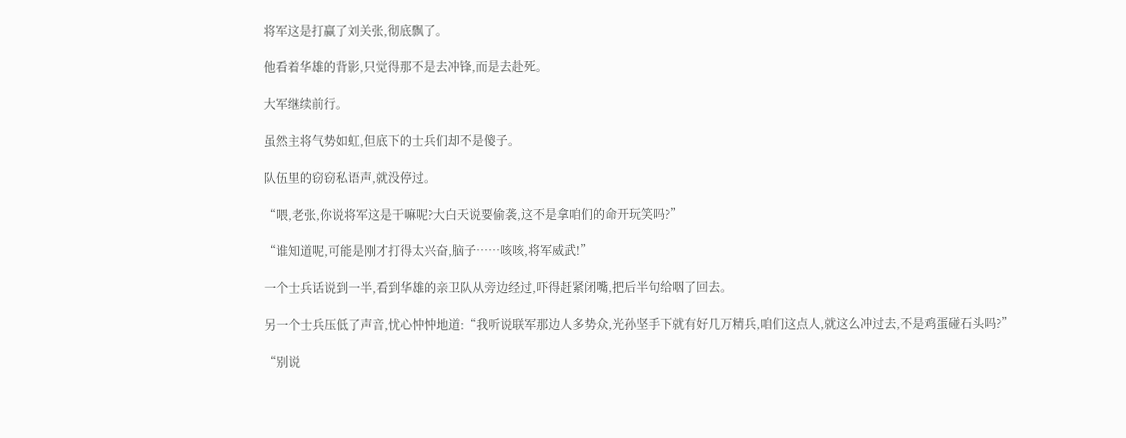将军这是打赢了刘关张,彻底飘了。

他看着华雄的背影,只觉得那不是去冲锋,而是去赴死。

大军继续前行。

虽然主将气势如虹,但底下的士兵们却不是傻子。

队伍里的窃窃私语声,就没停过。

“喂,老张,你说将军这是干嘛呢?大白天说要偷袭,这不是拿咱们的命开玩笑吗?”

“谁知道呢,可能是刚才打得太兴奋,脑子……咳咳,将军威武!”

一个士兵话说到一半,看到华雄的亲卫队从旁边经过,吓得赶紧闭嘴,把后半句给咽了回去。

另一个士兵压低了声音,忧心忡忡地道:“我听说联军那边人多势众,光孙坚手下就有好几万精兵,咱们这点人,就这么冲过去,不是鸡蛋碰石头吗?”

“别说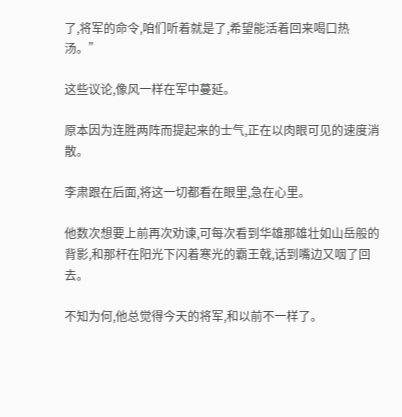了,将军的命令,咱们听着就是了,希望能活着回来喝口热汤。”

这些议论,像风一样在军中蔓延。

原本因为连胜两阵而提起来的士气,正在以肉眼可见的速度消散。

李肃跟在后面,将这一切都看在眼里,急在心里。

他数次想要上前再次劝谏,可每次看到华雄那雄壮如山岳般的背影,和那杆在阳光下闪着寒光的霸王戟,话到嘴边又咽了回去。

不知为何,他总觉得今天的将军,和以前不一样了。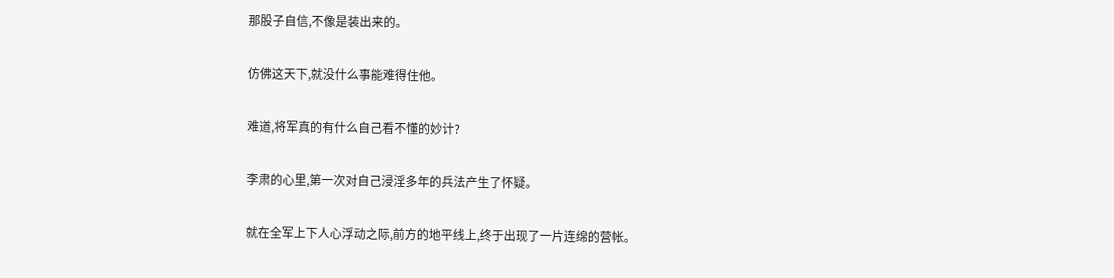那股子自信,不像是装出来的。

仿佛这天下,就没什么事能难得住他。

难道,将军真的有什么自己看不懂的妙计?

李肃的心里,第一次对自己浸淫多年的兵法产生了怀疑。

就在全军上下人心浮动之际,前方的地平线上,终于出现了一片连绵的营帐。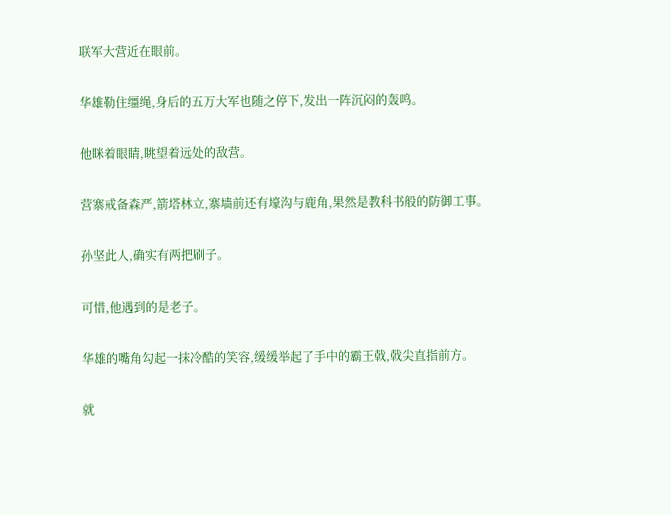联军大营近在眼前。

华雄勒住缰绳,身后的五万大军也随之停下,发出一阵沉闷的轰鸣。

他眯着眼睛,眺望着远处的敌营。

营寨戒备森严,箭塔林立,寨墙前还有壕沟与鹿角,果然是教科书般的防御工事。

孙坚此人,确实有两把刷子。

可惜,他遇到的是老子。

华雄的嘴角勾起一抹冷酷的笑容,缓缓举起了手中的霸王戟,戟尖直指前方。

就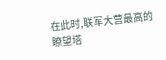在此时,联军大营最高的瞭望塔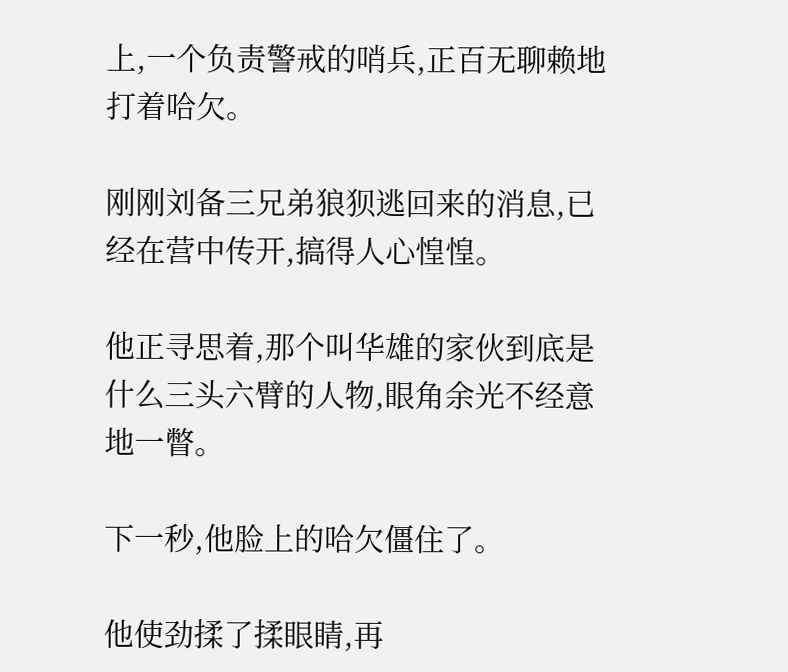上,一个负责警戒的哨兵,正百无聊赖地打着哈欠。

刚刚刘备三兄弟狼狈逃回来的消息,已经在营中传开,搞得人心惶惶。

他正寻思着,那个叫华雄的家伙到底是什么三头六臂的人物,眼角余光不经意地一瞥。

下一秒,他脸上的哈欠僵住了。

他使劲揉了揉眼睛,再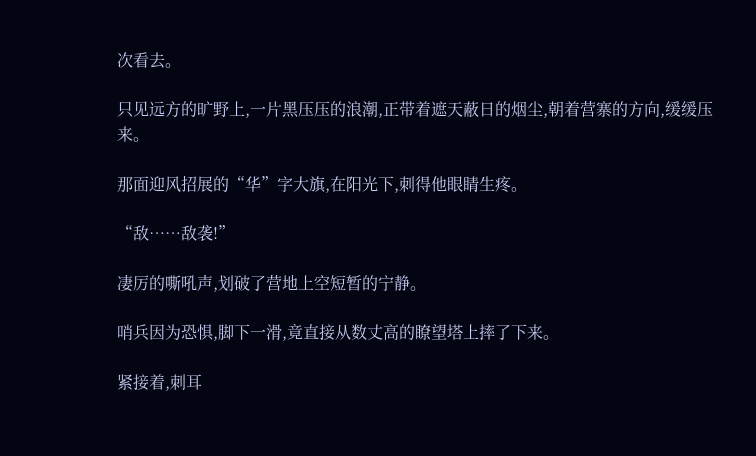次看去。

只见远方的旷野上,一片黑压压的浪潮,正带着遮天蔽日的烟尘,朝着营寨的方向,缓缓压来。

那面迎风招展的“华”字大旗,在阳光下,刺得他眼睛生疼。

“敌……敌袭!”

凄厉的嘶吼声,划破了营地上空短暂的宁静。

哨兵因为恐惧,脚下一滑,竟直接从数丈高的瞭望塔上摔了下来。

紧接着,刺耳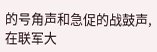的号角声和急促的战鼓声,在联军大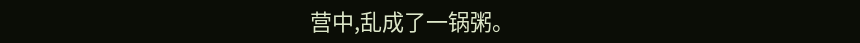营中,乱成了一锅粥。